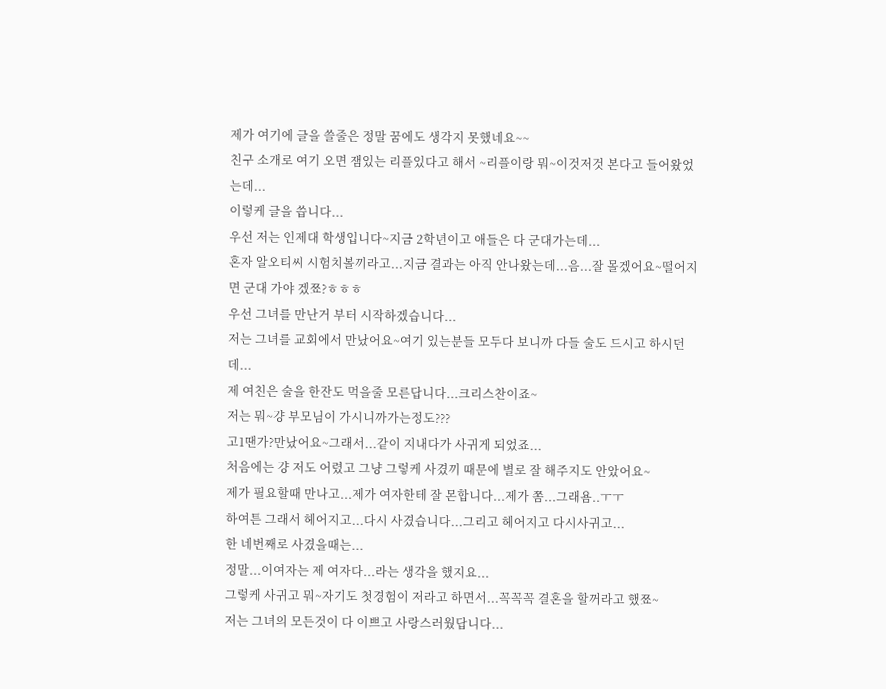제가 여기에 글을 쓸줄은 정말 꿈에도 생각지 못했네요~~
친구 소개로 여기 오면 잼있는 리플있다고 해서 ~리플이랑 뭐~이것저것 본다고 들어왔었는데...
이렇케 글을 씁니다...
우선 저는 인제대 학생입니다~지금 2학년이고 애들은 다 군대가는데...
혼자 알오티씨 시험치볼끼라고...지금 결과는 아직 안나왔는데...음...잘 몰겠어요~떨어지면 군대 가야 겠쬬?ㅎㅎㅎ
우선 그녀를 만난거 부터 시작하겠습니다...
저는 그녀를 교회에서 만났어요~여기 있는분들 모두다 보니까 다들 술도 드시고 하시던데...
제 여친은 술을 한잔도 먹을줄 모른답니다...크리스찬이죠~
저는 뭐~걍 부모님이 가시니까가는정도???
고1땐가?만났어요~그래서...같이 지내다가 사귀게 되었죠...
처음에는 걍 저도 어렸고 그냥 그렇케 사겼끼 때문에 별로 잘 해주지도 안았어요~
제가 필요할때 만나고...제가 여자한테 잘 몬합니다...제가 쫌...그래욤..ㅜㅜ
하여튼 그래서 헤어지고...다시 사겼습니다...그리고 헤어지고 다시사귀고...
한 네번째로 사겼을때는...
정말...이여자는 제 여자다...라는 생각을 했지요...
그렇케 사귀고 뭐~자기도 첫경험이 저라고 하면서...꼭꼭꼭 결혼을 할꺼라고 했쬬~
저는 그녀의 모든것이 다 이쁘고 사랑스러웠답니다...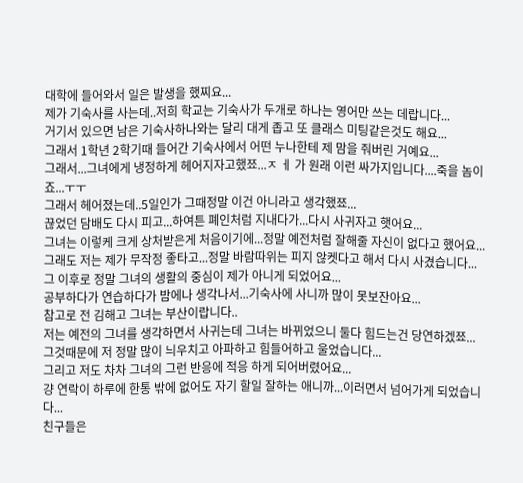대학에 들어와서 일은 발생을 했찌요...
제가 기숙사를 사는데..저희 학교는 기숙사가 두개로 하나는 영어만 쓰는 데랍니다...
거기서 있으면 남은 기숙사하나와는 달리 대게 좁고 또 클래스 미팅같은것도 해요...
그래서 1학년 2학기때 들어간 기숙사에서 어떤 누나한테 제 맘을 줘버린 거예요...
그래서...그녀에게 냉정하게 헤어지자고했쬬...ㅈ ㅔ 가 원래 이런 싸가지입니다....죽을 놈이죠...ㅜㅜ
그래서 헤어졌는데..5일인가 그때정말 이건 아니라고 생각했쬬...
끊었던 담배도 다시 피고...하여튼 폐인처럼 지내다가...다시 사귀자고 햇어요...
그녀는 이렇케 크게 상처받은게 처음이기에...정말 예전처럼 잘해줄 자신이 없다고 했어요...
그래도 저는 제가 무작정 좋타고...정말 바람따위는 피지 않켓다고 해서 다시 사겼습니다...
그 이후로 정말 그녀의 생활의 중심이 제가 아니게 되었어요...
공부하다가 연습하다가 밤에나 생각나서...기숙사에 사니까 많이 못보잔아요...
참고로 전 김해고 그녀는 부산이랍니다..
저는 예전의 그녀를 생각하면서 사귀는데 그녀는 바뀌었으니 둘다 힘드는건 당연하겠쬬...
그것때문에 저 정말 많이 늬우치고 아파하고 힘들어하고 울었습니다...
그리고 저도 차차 그녀의 그런 반응에 적응 하게 되어버렸어요...
걍 연락이 하루에 한통 밖에 없어도 자기 할일 잘하는 애니까...이러면서 넘어가게 되었습니다...
친구들은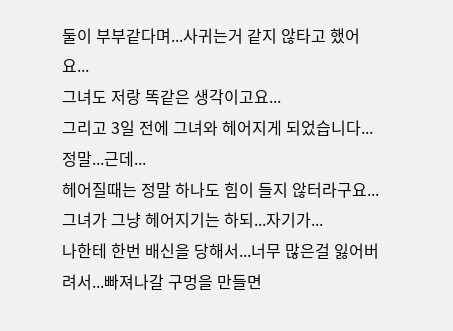둘이 부부같다며...사귀는거 같지 않타고 했어요...
그녀도 저랑 똑같은 생각이고요...
그리고 3일 전에 그녀와 헤어지게 되었습니다...정말...근데...
헤어질때는 정말 하나도 힘이 들지 않터라구요...
그녀가 그냥 헤어지기는 하되...자기가...
나한테 한번 배신을 당해서...너무 많은걸 잃어버려서...빠져나갈 구멍을 만들면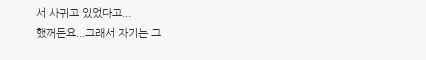서 사귀고 있었다고...
했꺼든요...그래서 자기는 그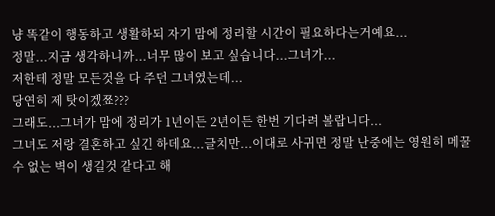냥 똑같이 행동하고 생활하되 자기 맘에 정리할 시간이 필요하다는거예요...
정말...지금 생각하니까...너무 많이 보고 싶습니다...그녀가...
저한테 정말 모든것을 다 주던 그녀였는데...
당연히 제 탓이겠쬬???
그래도...그녀가 맘에 정리가 1년이든 2년이든 한번 기다려 볼랍니다...
그녀도 저랑 결혼하고 싶긴 하데요...글치만...이대로 사귀면 정말 난중에는 영원히 메꿀수 없는 벽이 생길것 같다고 해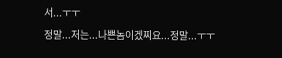서...ㅜㅜ
정말...저는...나쁜놈이겠찌요...정말...ㅜㅜ